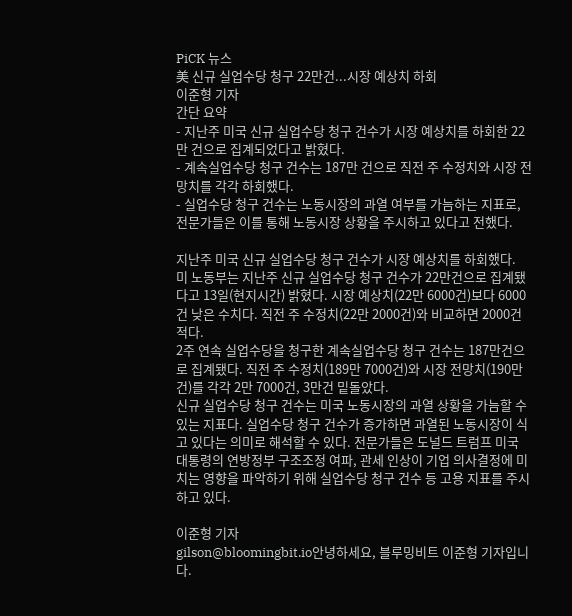PiCK 뉴스
美 신규 실업수당 청구 22만건...시장 예상치 하회
이준형 기자
간단 요약
- 지난주 미국 신규 실업수당 청구 건수가 시장 예상치를 하회한 22만 건으로 집계되었다고 밝혔다.
- 계속실업수당 청구 건수는 187만 건으로 직전 주 수정치와 시장 전망치를 각각 하회했다.
- 실업수당 청구 건수는 노동시장의 과열 여부를 가늠하는 지표로, 전문가들은 이를 통해 노동시장 상황을 주시하고 있다고 전했다.

지난주 미국 신규 실업수당 청구 건수가 시장 예상치를 하회했다.
미 노동부는 지난주 신규 실업수당 청구 건수가 22만건으로 집계됐다고 13일(현지시간) 밝혔다. 시장 예상치(22만 6000건)보다 6000건 낮은 수치다. 직전 주 수정치(22만 2000건)와 비교하면 2000건 적다.
2주 연속 실업수당을 청구한 계속실업수당 청구 건수는 187만건으로 집계됐다. 직전 주 수정치(189만 7000건)와 시장 전망치(190만건)를 각각 2만 7000건, 3만건 밑돌았다.
신규 실업수당 청구 건수는 미국 노동시장의 과열 상황을 가늠할 수 있는 지표다. 실업수당 청구 건수가 증가하면 과열된 노동시장이 식고 있다는 의미로 해석할 수 있다. 전문가들은 도널드 트럼프 미국 대통령의 연방정부 구조조정 여파, 관세 인상이 기업 의사결정에 미치는 영향을 파악하기 위해 실업수당 청구 건수 등 고용 지표를 주시하고 있다.

이준형 기자
gilson@bloomingbit.io안녕하세요, 블루밍비트 이준형 기자입니다.